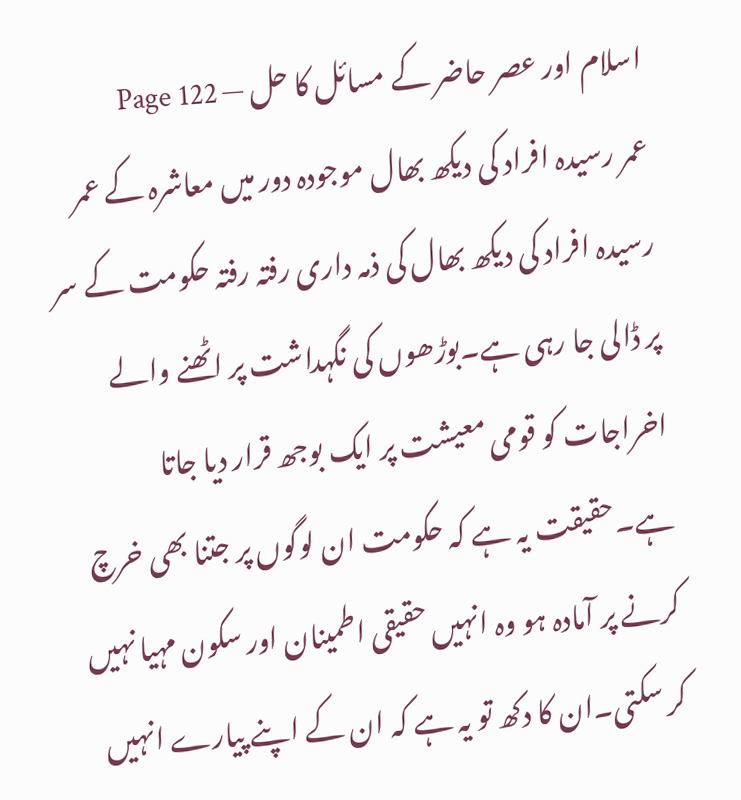اسلام اور عصر حاضر کے مسائل کا حل — Page 122
عمر رسیدہ افراد کی دیکھ بھال موجودہ دور میں معاشرہ کے عمر رسیدہ افراد کی دیکھ بھال کی ذمہ داری رفتہ رفتہ حکومت کے سر پر ڈالی جا رہی ہے۔بوڑھوں کی نگہداشت پر اٹھنے والے اخراجات کو قومی معیشت پر ایک بوجھ قرار دیا جاتا ہے۔حقیقت یہ ہے کہ حکومت ان لوگوں پر جتنا بھی خرچ کرنے پر آمادہ ہو وہ انہیں حقیقی اطمینان اور سکون مہیا نہیں کر سکتی۔ان کا دکھ تو یہ ہے کہ ان کے اپنے پیارے انہیں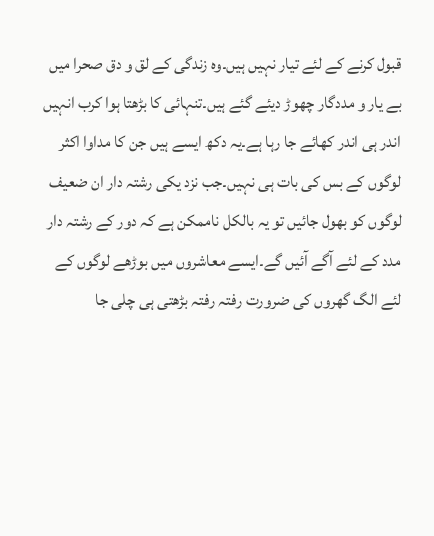قبول کرنے کے لئے تیار نہیں ہیں۔وہ زندگی کے لق و دق صحرا میں بے یار و مددگار چھوڑ دیئے گئے ہیں۔تنہائی کا بڑھتا ہوا کرب انہیں اندر ہی اندر کھائے جا رہا ہے۔یہ دکھ ایسے ہیں جن کا مداوا اکثر لوگوں کے بس کی بات ہی نہیں۔جب نزد یکی رشتہ دار ان ضعیف لوگوں کو بھول جائیں تو یہ بالکل ناممکن ہے کہ دور کے رشتہ دار مدد کے لئے آگے آئیں گے۔ایسے معاشروں میں بوڑھے لوگوں کے لئے الگ گھروں کی ضرورت رفتہ رفتہ بڑھتی ہی چلی جا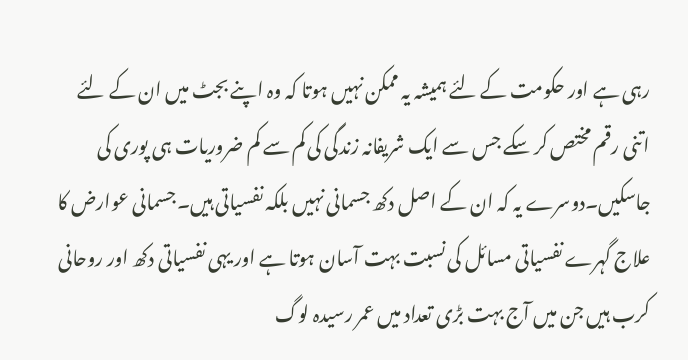رہی ہے اور حکومت کے لئے ہمیشہ یہ ممکن نہیں ہوتا کہ وہ اپنے بجٹ میں ان کے لئے اتنی رقم مختص کر سکے جس سے ایک شریفانہ زندگی کی کم سے کم ضروریات ہی پوری کی جاسکیں۔دوسرے یہ کہ ان کے اصل دکھ جسمانی نہیں بلکہ نفسیاتی ہیں۔جسمانی عوارض کا علاج گہرے نفسیاتی مسائل کی نسبت بہت آسان ہوتا ہے اور یہی نفسیاتی دکھ اور روحانی کرب ہیں جن میں آج بہت بڑی تعداد میں عمر رسیدہ لوگ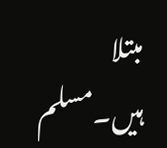مبتلا ہیں۔مسلم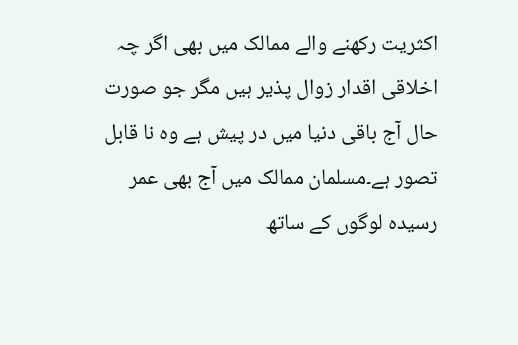اکثریت رکھنے والے ممالک میں بھی اگر چہ اخلاقی اقدار زوال پذیر ہیں مگر جو صورت حال آج باقی دنیا میں در پیش ہے وہ نا قابل تصور ہے۔مسلمان ممالک میں آج بھی عمر رسیدہ لوگوں کے ساتھ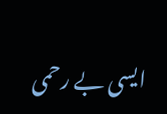ایسی بے رحمی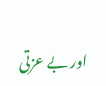اور بے عزتی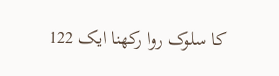کا سلوک روا رکھنا ایک 122